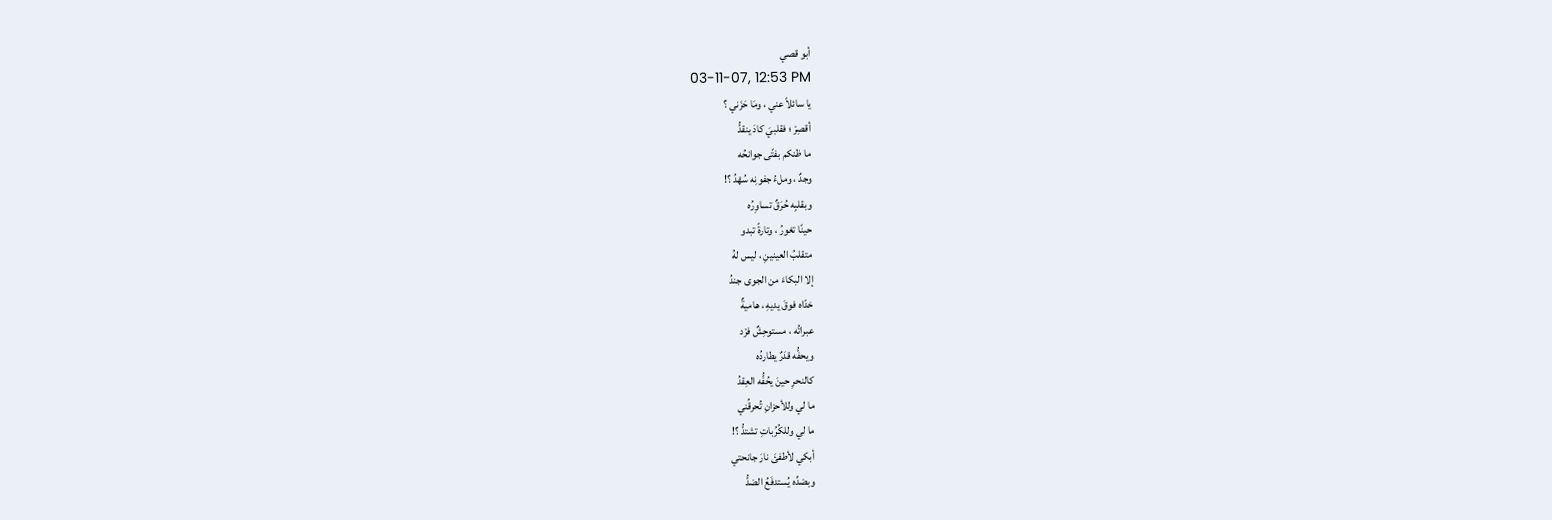أبو قصي
03-11-07, 12:53 PM
يا سائلاً عني ، ومَا حَزَني ؟
أقصِرْ ؛ فقلبيَ كادَ ينقدُّ
ما ظنكم بفتًى جوانحُه
وجدٌ ، وملءُ جفونِه سُهْدُ ؟!
وبقلبِه حُرَقٌ تساوِرُه
حينًا تغورُ ، وتارةً تبدو
متقلبُ العينينِ ، ليس لهُ
إلا البكاءَ من الجوى جندُ
خدّاه فوقَ يديهِ ، هاميةٌ
عبراتُه ، مستوحِشٌ فرْد
ويحفُّه قدَرٌ يطاردُه
كالنحرِ حينَ يحُفُّه العِقدُ
ما لي وللأحزانِ تُحرقُني
ما لي وللكُرُباتِ تشتدُّ ؟!
أبكي لأطفئَ نارَ جانحتي
وبضدِّه يُستدفَعُ الضدُّ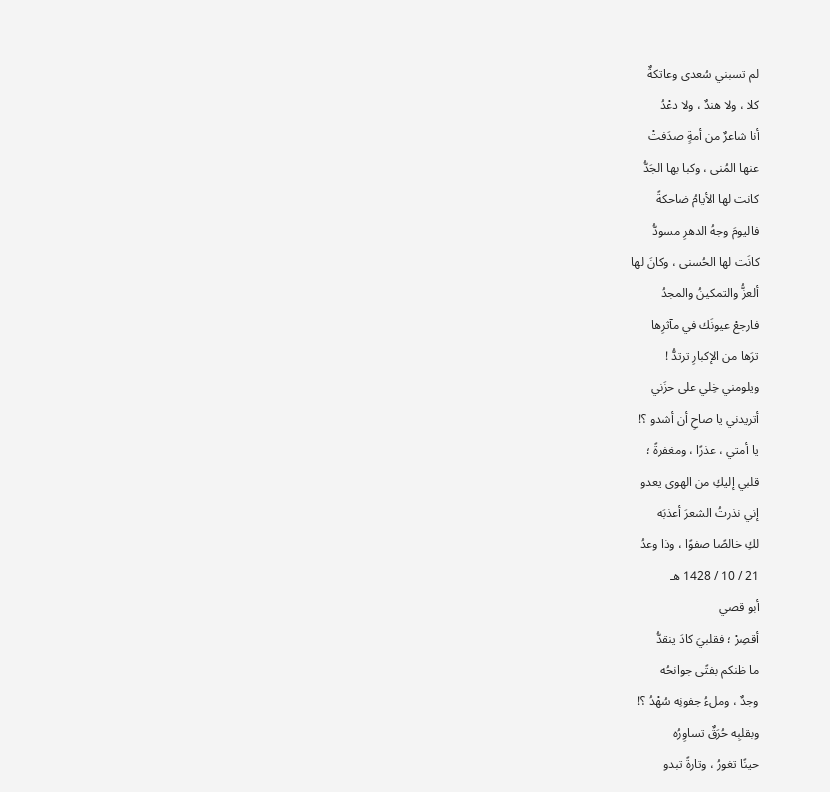لم تسبني سُعدى وعاتكةٌ
كلا ، ولا هندٌ ، ولا دعْدُ
أنا شاعرٌ من أمةٍ صدَفتْ
عنها المُنى ، وكبا بها الجَدُّ
كانت لها الأيامُ ضاحكةً
فاليومَ وجهُ الدهرِ مسودُّ
كانَت لها الحُسنى ، وكانَ لها
ألعزُّ والتمكينُ والمجدُ
فارجعْ عيونَك في مآثرِها
ترَها من الإكبارِ ترتدُّ !
ويلومني خِلي على حزَني
أتريدني يا صاحِ أن أشدو ؟!
يا أمتي ، عذرًا ، ومغفرةً ؛
قلبي إليكِ من الهوى يعدو
إني نذرتُ الشعرَ أعذبَه
لكِ خالصًا صفوًا ، وذا وعدُ
21 / 10 / 1428 هـ
أبو قصي
أقصِرْ ؛ فقلبيَ كادَ ينقدُّ
ما ظنكم بفتًى جوانحُه
وجدٌ ، وملءُ جفونِه سُهْدُ ؟!
وبقلبِه حُرَقٌ تساوِرُه
حينًا تغورُ ، وتارةً تبدو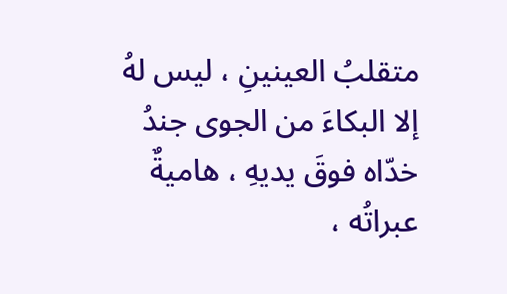متقلبُ العينينِ ، ليس لهُ
إلا البكاءَ من الجوى جندُ
خدّاه فوقَ يديهِ ، هاميةٌ
عبراتُه ،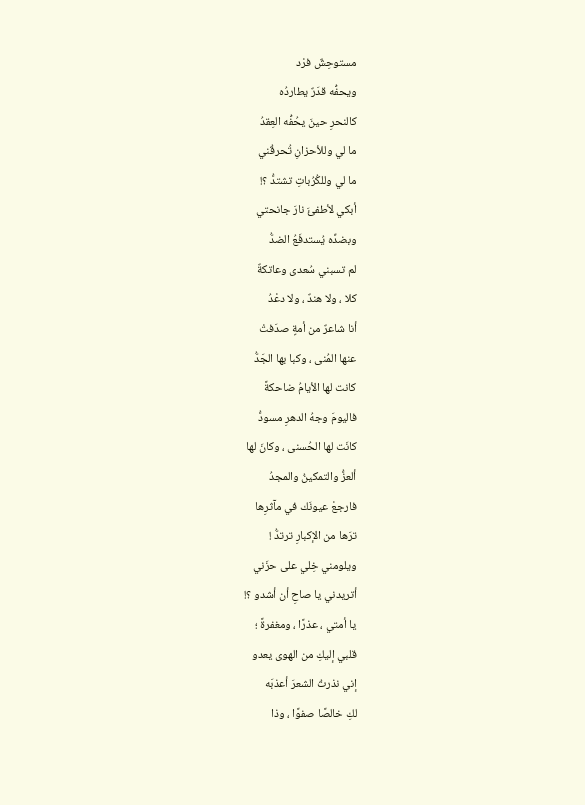مستوحِشٌ فرْد
ويحفُّه قدَرٌ يطاردُه
كالنحرِ حينَ يحُفُّه العِقدُ
ما لي وللأحزانِ تُحرقُني
ما لي وللكُرُباتِ تشتدُّ ؟!
أبكي لأطفئَ نارَ جانحتي
وبضدِّه يُستدفَعُ الضدُّ
لم تسبني سُعدى وعاتكةٌ
كلا ، ولا هندٌ ، ولا دعْدُ
أنا شاعرٌ من أمةٍ صدَفتْ
عنها المُنى ، وكبا بها الجَدُّ
كانت لها الأيامُ ضاحكةً
فاليومَ وجهُ الدهرِ مسودُّ
كانَت لها الحُسنى ، وكانَ لها
ألعزُّ والتمكينُ والمجدُ
فارجعْ عيونَك في مآثرِها
ترَها من الإكبارِ ترتدُّ !
ويلومني خِلي على حزَني
أتريدني يا صاحِ أن أشدو ؟!
يا أمتي ، عذرًا ، ومغفرةً ؛
قلبي إليكِ من الهوى يعدو
إني نذرتُ الشعرَ أعذبَه
لكِ خالصًا صفوًا ، وذا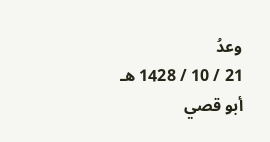وعدُ
21 / 10 / 1428 هـ
أبو قصي